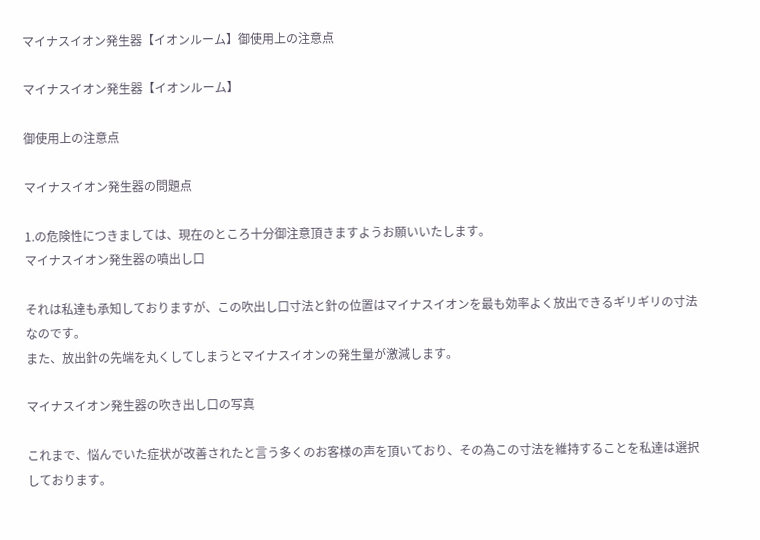マイナスイオン発生器【イオンルーム】御使用上の注意点

マイナスイオン発生器【イオンルーム】

御使用上の注意点

マイナスイオン発生器の問題点

1.の危険性につきましては、現在のところ十分御注意頂きますようお願いいたします。
マイナスイオン発生器の噴出し口

それは私達も承知しておりますが、この吹出し口寸法と針の位置はマイナスイオンを最も効率よく放出できるギリギリの寸法なのです。
また、放出針の先端を丸くしてしまうとマイナスイオンの発生量が激減します。

マイナスイオン発生器の吹き出し口の写真

これまで、悩んでいた症状が改善されたと言う多くのお客様の声を頂いており、その為この寸法を維持することを私達は選択しております。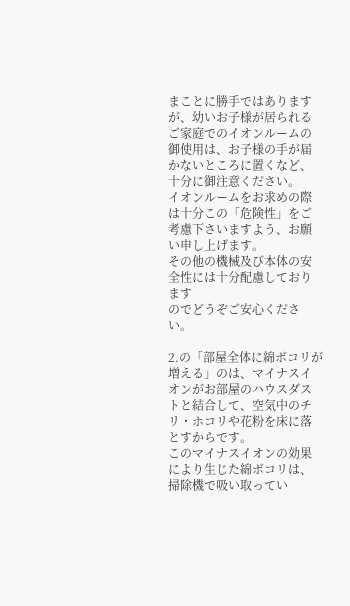まことに勝手ではありますが、幼いお子様が居られるご家庭でのイオンルームの御使用は、お子様の手が届かないところに置くなど、十分に御注意ください。
イオンルームをお求めの際は十分この「危険性」をご考慮下さいますよう、お願い申し上げます。
その他の機械及び本体の安全性には十分配慮しております
のでどうぞご安心ください。

2.の「部屋全体に綿ボコリが増える」のは、マイナスイオンがお部屋のハウスダストと結合して、空気中のチリ・ホコリや花粉を床に落とすからです。
このマイナスイオンの効果により生じた綿ボコリは、掃除機で吸い取ってい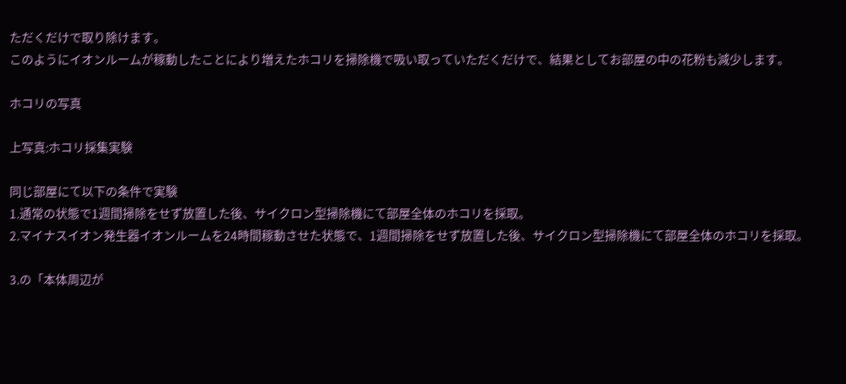ただくだけで取り除けます。
このようにイオンルームが稼動したことにより増えたホコリを掃除機で吸い取っていただくだけで、結果としてお部屋の中の花粉も減少します。

ホコリの写真

上写真:ホコリ採集実験

同じ部屋にて以下の条件で実験
1.通常の状態で1週間掃除をせず放置した後、サイクロン型掃除機にて部屋全体のホコリを採取。
2.マイナスイオン発生器イオンルームを24時間稼動させた状態で、1週間掃除をせず放置した後、サイクロン型掃除機にて部屋全体のホコリを採取。

3.の「本体周辺が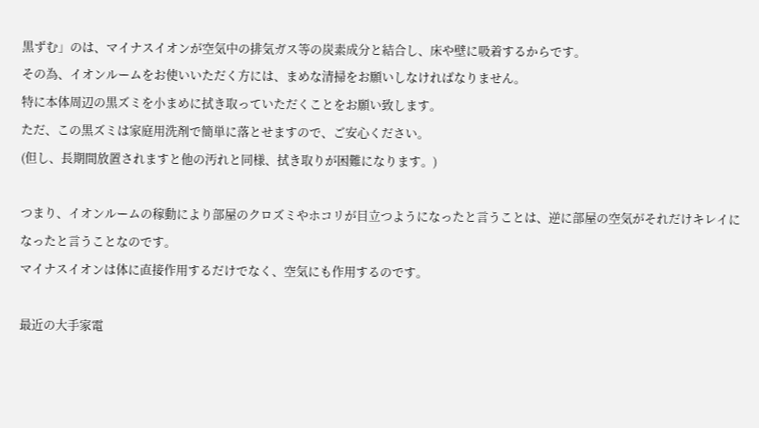黒ずむ」のは、マイナスイオンが空気中の排気ガス等の炭素成分と結合し、床や壁に吸着するからです。
その為、イオンルームをお使いいただく方には、まめな清掃をお願いしなければなりません。
特に本体周辺の黒ズミを小まめに拭き取っていただくことをお願い致します。
ただ、この黒ズミは家庭用洗剤で簡単に落とせますので、ご安心ください。
(但し、長期間放置されますと他の汚れと同様、拭き取りが困難になります。)

つまり、イオンルームの稼動により部屋のクロズミやホコリが目立つようになったと言うことは、逆に部屋の空気がそれだけキレイになったと言うことなのです。
マイナスイオンは体に直接作用するだけでなく、空気にも作用するのです。

最近の大手家電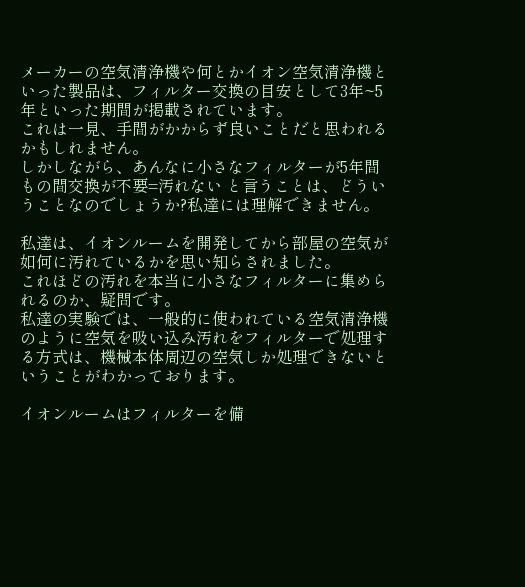メーカーの空気清浄機や何とかイオン空気清浄機といった製品は、フィルター交換の目安として3年~5年といった期間が掲載されています。
これは一見、手間がかからず良いことだと思われるかもしれません。
しかしながら、あんなに小さなフィルターが5年間もの間交換が不要=汚れない と言うことは、どういうことなのでしょうか?私達には理解できません。

私達は、イオンルームを開発してから部屋の空気が如何に汚れているかを思い知らされました。
これほどの汚れを本当に小さなフィルターに集められるのか、疑問です。
私達の実験では、一般的に使われている空気清浄機のように空気を吸い込み汚れをフィルターで処理する方式は、機械本体周辺の空気しか処理できないということがわかっております。

イオンルームはフィルターを備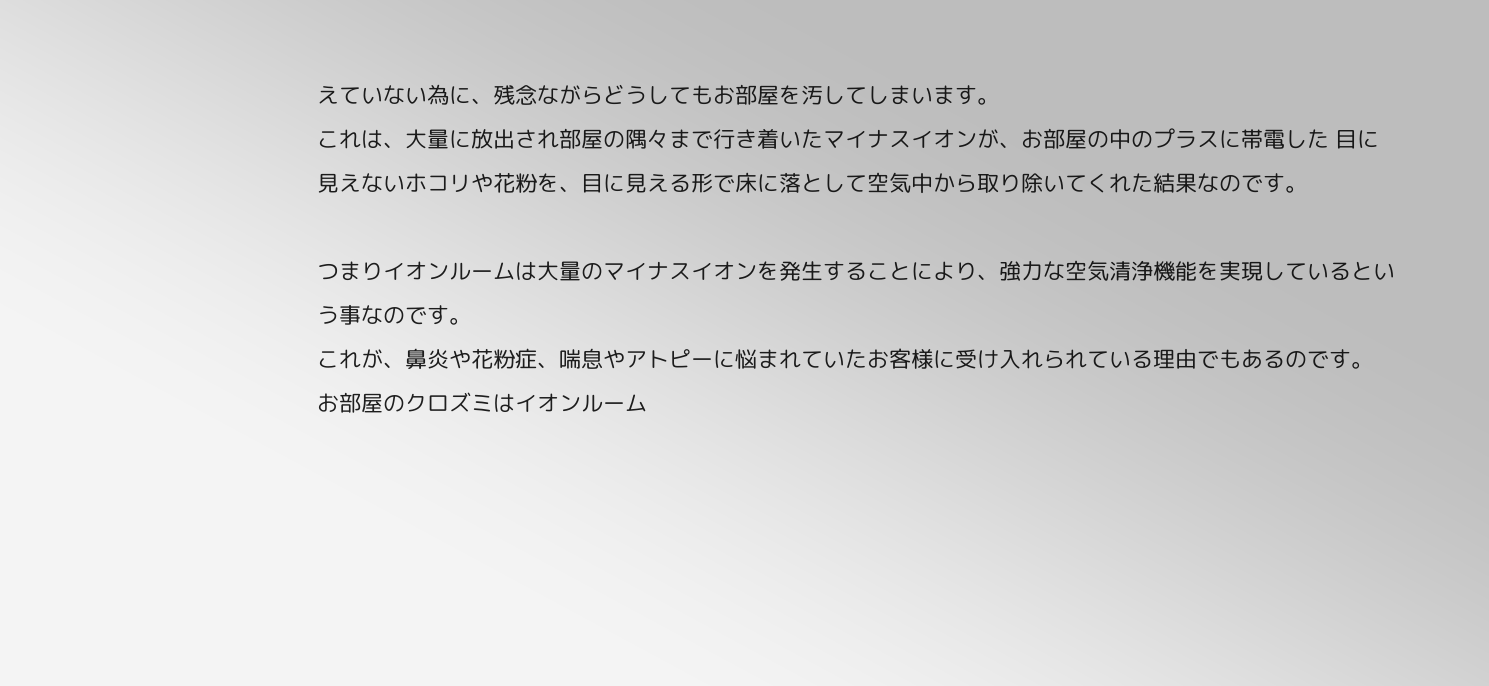えていない為に、残念ながらどうしてもお部屋を汚してしまいます。
これは、大量に放出され部屋の隅々まで行き着いたマイナスイオンが、お部屋の中のプラスに帯電した 目に見えないホコリや花粉を、目に見える形で床に落として空気中から取り除いてくれた結果なのです。

つまりイオンルームは大量のマイナスイオンを発生することにより、強力な空気清浄機能を実現しているという事なのです。
これが、鼻炎や花粉症、喘息やアトピーに悩まれていたお客様に受け入れられている理由でもあるのです。
お部屋のクロズミはイオンルーム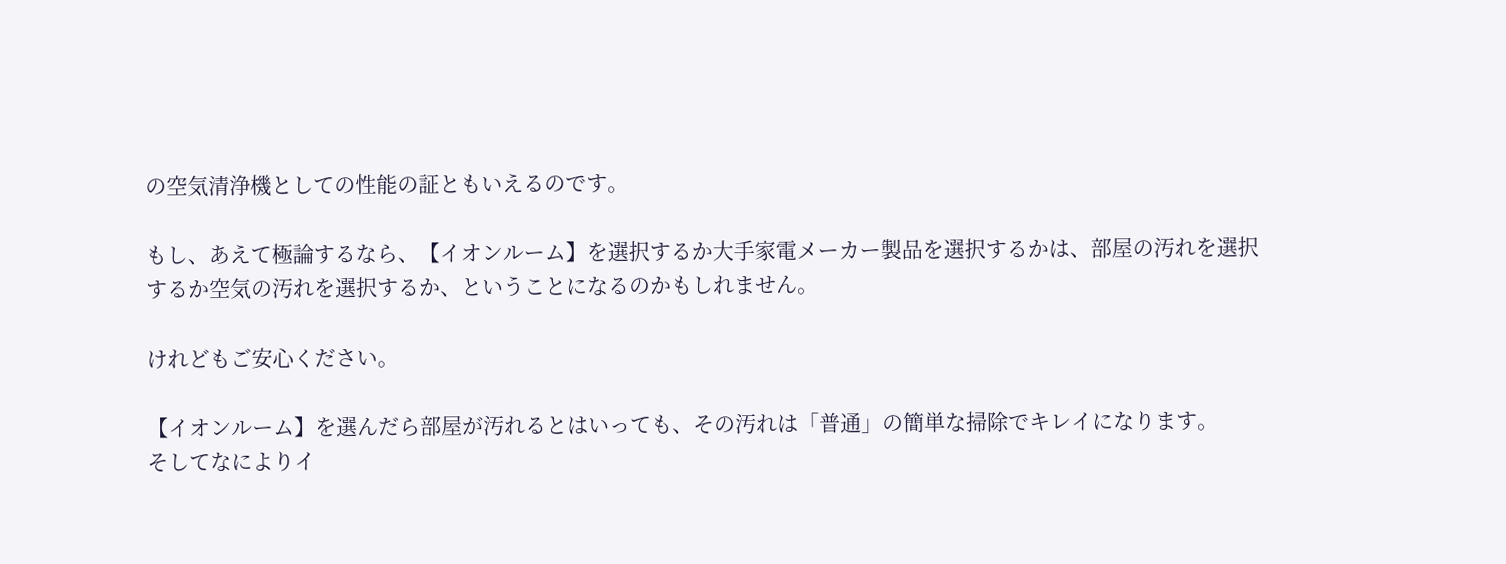の空気清浄機としての性能の証ともいえるのです。

もし、あえて極論するなら、【イオンルーム】を選択するか大手家電メーカー製品を選択するかは、部屋の汚れを選択するか空気の汚れを選択するか、ということになるのかもしれません。

けれどもご安心ください。

【イオンルーム】を選んだら部屋が汚れるとはいっても、その汚れは「普通」の簡単な掃除でキレイになります。
そしてなによりイ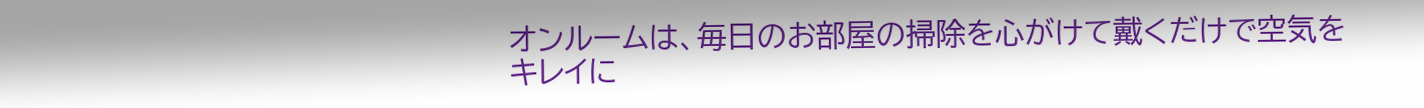オンルームは、毎日のお部屋の掃除を心がけて戴くだけで空気をキレイに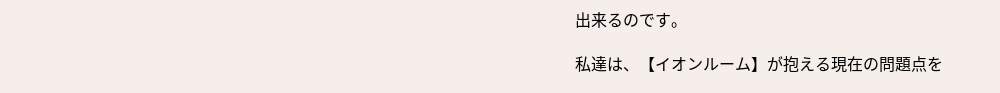出来るのです。

私達は、【イオンルーム】が抱える現在の問題点を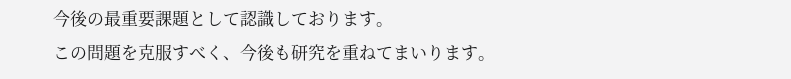今後の最重要課題として認識しております。
この問題を克服すべく、今後も研究を重ねてまいります。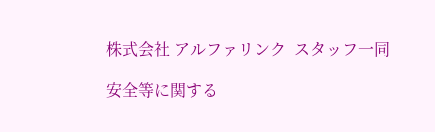株式会社 アルファリンク  スタッフ一同

安全等に関する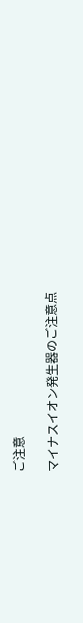ご注意

マイナスイオン発生器のご注意点